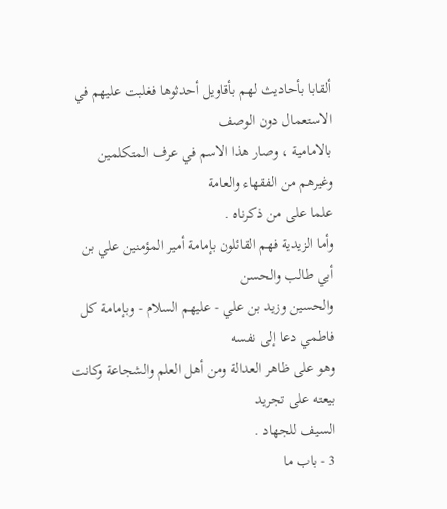ألقابا بأحاديث لهم بأقاويل أحدثوها فغلبت عليهم في الاستعمال دون الوصف
بالامامية ، وصار هذا الاسم في عرف المتكلمين وغيرهم من الفقهاء والعامة
علما على من ذكرناه .
وأما الزيدية فهم القائلون بإمامة أمير المؤمنين علي بن أبي طالب والحسن
والحسين وزيد بن علي - عليهم السلام - وبإمامة كل فاطمي دعا إلى نفسه
وهو على ظاهر العدالة ومن أهل العلم والشجاعة وكانت بيعته على تجريد
السيف للجهاد .
3 - باب ما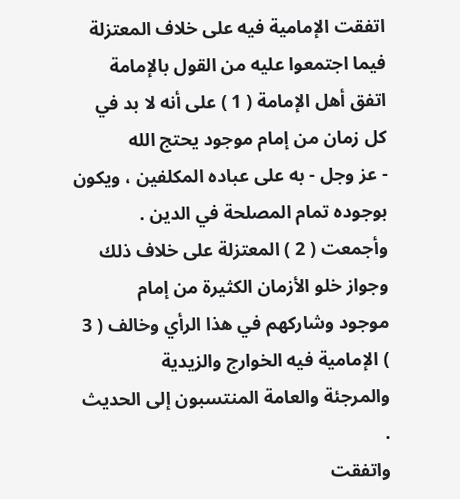اتفقت الإمامية فيه على خلاف المعتزلة
فيما اجتمعوا عليه من القول بالإمامة
اتفق أهل الإمامة ( 1 ) على أنه لا بد في كل زمان من إمام موجود يحتج الله
- عز وجل - به على عباده المكلفين ، ويكون بوجوده تمام المصلحة في الدين .
وأجمعت ( 2 ) المعتزلة على خلاف ذلك وجواز خلو الأزمان الكثيرة من إمام
موجود وشاركهم في هذا الرأي وخالف ( 3 ) الإمامية فيه الخوارج والزيدية
والمرجئة والعامة المنتسبون إلى الحديث .
واتفقت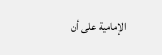الإمامية على أن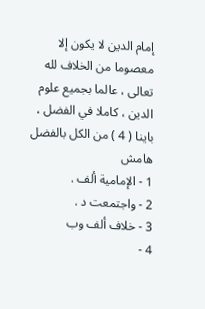إمام الدين لا يكون إلا معصوما من الخلاف لله
تعالى ، عالما بجميع علوم الدين ، كاملا في الفضل ، باينا ( 4 ) من الكل بالفضل
هامش
1 - الإمامية ألف .
2 - واجتمعت د .
3 - خلاف ألف وب
4 -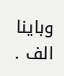وباينا الف .